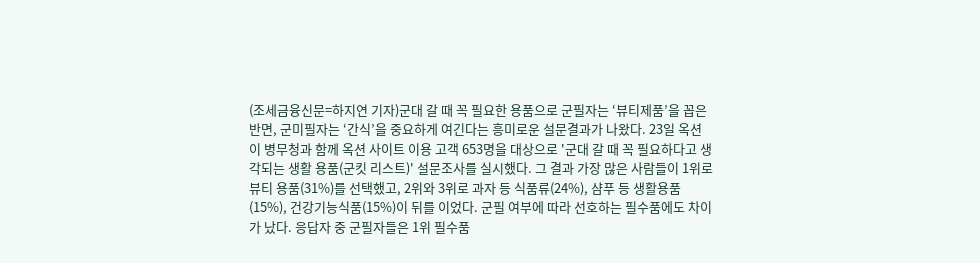(조세금융신문=하지연 기자)군대 갈 때 꼭 필요한 용품으로 군필자는 ‘뷰티제품’을 꼽은 반면, 군미필자는 ‘간식’을 중요하게 여긴다는 흥미로운 설문결과가 나왔다. 23일 옥션이 병무청과 함께 옥션 사이트 이용 고객 653명을 대상으로 '군대 갈 때 꼭 필요하다고 생각되는 생활 용품(군킷 리스트)' 설문조사를 실시했다. 그 결과 가장 많은 사람들이 1위로 뷰티 용품(31%)를 선택했고, 2위와 3위로 과자 등 식품류(24%), 샴푸 등 생활용품(15%), 건강기능식품(15%)이 뒤를 이었다. 군필 여부에 따라 선호하는 필수품에도 차이가 났다. 응답자 중 군필자들은 1위 필수품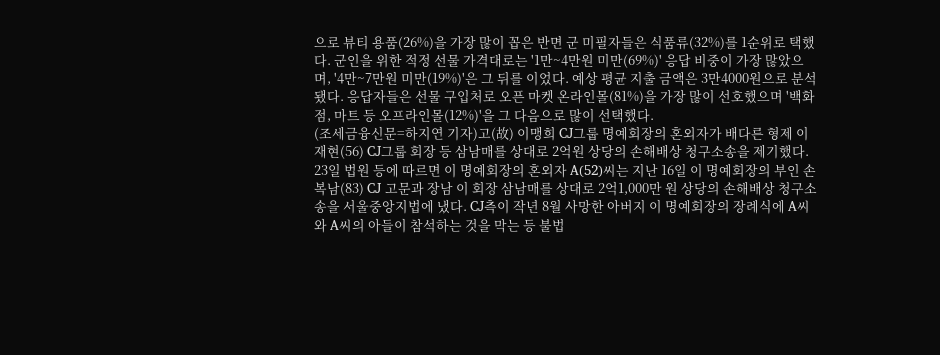으로 뷰티 용품(26%)을 가장 많이 꼽은 반면 군 미필자들은 식품류(32%)를 1순위로 택했다. 군인을 위한 적정 선물 가격대로는 '1만~4만원 미만(69%)' 응답 비중이 가장 많았으며, '4만~7만원 미만(19%)'은 그 뒤를 이었다. 예상 평균 지출 금액은 3만4000원으로 분석됐다. 응답자들은 선물 구입처로 오픈 마켓 온라인몰(81%)을 가장 많이 선호했으며 '백화점, 마트 등 오프라인몰(12%)'을 그 다음으로 많이 선택했다.
(조세금융신문=하지연 기자)고(故) 이맹희 CJ그룹 명예회장의 혼외자가 배다른 형제 이재현(56) CJ그룹 회장 등 삼남매를 상대로 2억원 상당의 손해배상 청구소송을 제기했다. 23일 법원 등에 따르면 이 명예회장의 혼외자 A(52)씨는 지난 16일 이 명예회장의 부인 손복남(83) CJ 고문과 장남 이 회장 삼남매를 상대로 2억1,000만 원 상당의 손해배상 청구소송을 서울중앙지법에 냈다. CJ측이 작년 8월 사망한 아버지 이 명예회장의 장례식에 A씨와 A씨의 아들이 참석하는 것을 막는 등 불법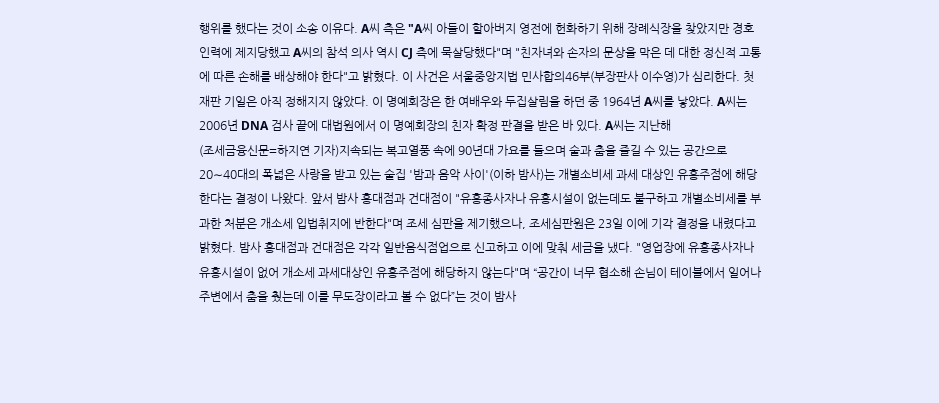행위를 했다는 것이 소송 이유다. A씨 측은 "A씨 아들이 할아버지 영전에 헌화하기 위해 장례식장을 찾았지만 경호 인력에 제지당했고 A씨의 참석 의사 역시 CJ 측에 묵살당했다"며 "친자녀와 손자의 문상을 막은 데 대한 정신적 고통에 따른 손해를 배상해야 한다"고 밝혔다. 이 사건은 서울중앙지법 민사합의46부(부장판사 이수영)가 심리한다. 첫 재판 기일은 아직 정해지지 않았다. 이 명예회장은 한 여배우와 두집살림을 하던 중 1964년 A씨를 낳았다. A씨는 2006년 DNA 검사 끝에 대법원에서 이 명예회장의 친자 확정 판결을 받은 바 있다. A씨는 지난해
(조세금융신문=하지연 기자)지속되는 복고열풍 속에 90년대 가요를 들으며 술과 춤을 즐길 수 있는 공간으로 20∼40대의 폭넓은 사랑을 받고 있는 술집 '밤과 음악 사이'(이하 밤사)는 개별소비세 과세 대상인 유흥주점에 해당한다는 결정이 나왔다. 앞서 밤사 홍대점과 건대점이 "유흥종사자나 유흥시설이 없는데도 불구하고 개별소비세를 부과한 처분은 개소세 입법취지에 반한다"며 조세 심판을 제기했으나, 조세심판원은 23일 이에 기각 결정을 내렸다고 밝혔다. 밤사 홍대점과 건대점은 각각 일반음식점업으로 신고하고 이에 맞춰 세금을 냈다. "영업장에 유흥종사자나 유흥시설이 없어 개소세 과세대상인 유흥주점에 해당하지 않는다"며 “공간이 너무 협소해 손님이 테이블에서 일어나 주변에서 춤을 췄는데 이를 무도장이라고 볼 수 없다”는 것이 밤사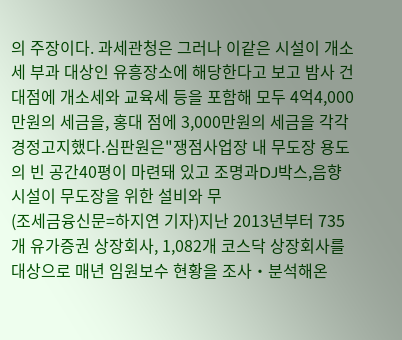의 주장이다. 과세관청은 그러나 이같은 시설이 개소세 부과 대상인 유흥장소에 해당한다고 보고 밤사 건대점에 개소세와 교육세 등을 포함해 모두 4억4,000만원의 세금을, 홍대 점에 3,000만원의 세금을 각각 경정고지했다.심판원은"쟁점사업장 내 무도장 용도의 빈 공간40평이 마련돼 있고 조명과DJ박스,음향시설이 무도장을 위한 설비와 무
(조세금융신문=하지연 기자)지난 2013년부터 735개 유가증권 상장회사, 1,082개 코스닥 상장회사를 대상으로 매년 임원보수 현황을 조사‧분석해온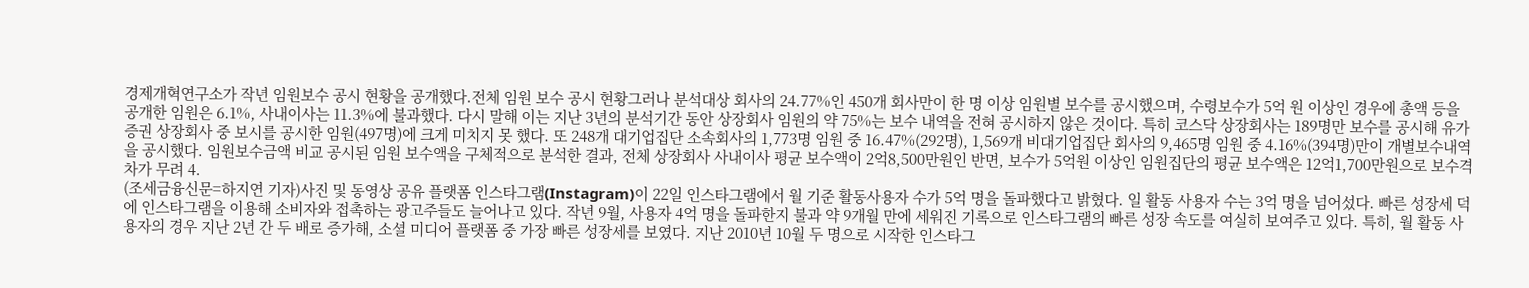경제개혁연구소가 작년 임원보수 공시 현황을 공개했다.전체 임원 보수 공시 현황그러나 분석대상 회사의 24.77%인 450개 회사만이 한 명 이상 임원별 보수를 공시했으며, 수령보수가 5억 원 이상인 경우에 총액 등을 공개한 임원은 6.1%, 사내이사는 11.3%에 불과했다. 다시 말해 이는 지난 3년의 분석기간 동안 상장회사 임원의 약 75%는 보수 내역을 전혀 공시하지 않은 것이다. 특히 코스닥 상장회사는 189명만 보수를 공시해 유가증권 상장회사 중 보시를 공시한 임원(497명)에 크게 미치지 못 했다. 또 248개 대기업집단 소속회사의 1,773명 임원 중 16.47%(292명), 1,569개 비대기업집단 회사의 9,465명 임원 중 4.16%(394명)만이 개별보수내역을 공시했다. 임원보수금액 비교 공시된 임원 보수액을 구체적으로 분석한 결과, 전체 상장회사 사내이사 평균 보수액이 2억8,500만원인 반면, 보수가 5억원 이상인 임원집단의 평균 보수액은 12억1,700만원으로 보수격차가 무려 4.
(조세금융신문=하지연 기자)사진 및 동영상 공유 플랫폼 인스타그램(Instagram)이 22일 인스타그램에서 월 기준 활동사용자 수가 5억 명을 돌파했다고 밝혔다. 일 활동 사용자 수는 3억 명을 넘어섰다. 빠른 성장세 덕에 인스타그램을 이용해 소비자와 접촉하는 광고주들도 늘어나고 있다. 작년 9월, 사용자 4억 명을 돌파한지 불과 약 9개월 만에 세워진 기록으로 인스타그램의 빠른 성장 속도를 여실히 보여주고 있다. 특히, 월 활동 사용자의 경우 지난 2년 간 두 배로 증가해, 소셜 미디어 플랫폼 중 가장 빠른 성장세를 보였다. 지난 2010년 10월 두 명으로 시작한 인스타그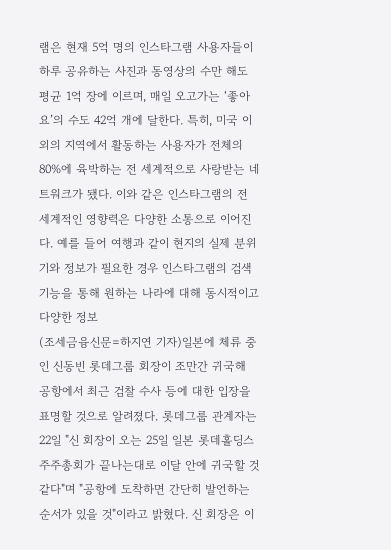램은 현재 5억 명의 인스타그램 사용자들이 하루 공유하는 사진과 동영상의 수만 해도 평균 1억 장에 이르며, 매일 오고가는 ‘좋아요’의 수도 42억 개에 달한다. 특히, 미국 이외의 지역에서 활동하는 사용자가 전체의 80%에 육박하는 전 세계적으로 사랑받는 네트워크가 됐다. 이와 같은 인스타그램의 전 세계적인 영향력은 다양한 소통으로 이어진다. 예를 들어 여행과 같이 현지의 실제 분위기와 정보가 필요한 경우 인스타그램의 검색 기능을 통해 원하는 나라에 대해 동시적이고 다양한 정보
(조세금융신문=하지연 기자)일본에 체류 중인 신동빈 롯데그룹 회장이 조만간 귀국해 공항에서 최근 검찰 수사 등에 대한 입장을 표명할 것으로 알려졌다. 롯데그룹 관계자는 22일 "신 회장이 오는 25일 일본 롯데홀딩스 주주총회가 끝나는대로 이달 안에 귀국할 것 같다"며 "공항에 도착하면 간단히 발언하는 순서가 있을 것"이라고 밝혔다. 신 회장은 이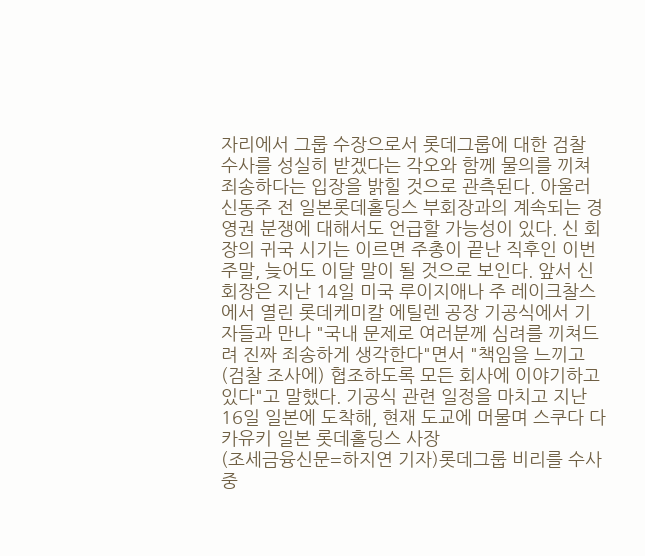자리에서 그룹 수장으로서 롯데그룹에 대한 검찰 수사를 성실히 받겠다는 각오와 함께 물의를 끼쳐 죄송하다는 입장을 밝힐 것으로 관측된다. 아울러 신동주 전 일본롯데홀딩스 부회장과의 계속되는 경영권 분쟁에 대해서도 언급할 가능성이 있다. 신 회장의 귀국 시기는 이르면 주총이 끝난 직후인 이번 주말, 늦어도 이달 말이 될 것으로 보인다. 앞서 신 회장은 지난 14일 미국 루이지애나 주 레이크찰스에서 열린 롯데케미칼 에틸렌 공장 기공식에서 기자들과 만나 "국내 문제로 여러분께 심려를 끼쳐드려 진짜 죄송하게 생각한다"면서 "책임을 느끼고 (검찰 조사에) 협조하도록 모든 회사에 이야기하고 있다"고 말했다. 기공식 관련 일정을 마치고 지난 16일 일본에 도착해, 현재 도교에 머물며 스쿠다 다카유키 일본 롯데홀딩스 사장
(조세금융신문=하지연 기자)롯데그룹 비리를 수사 중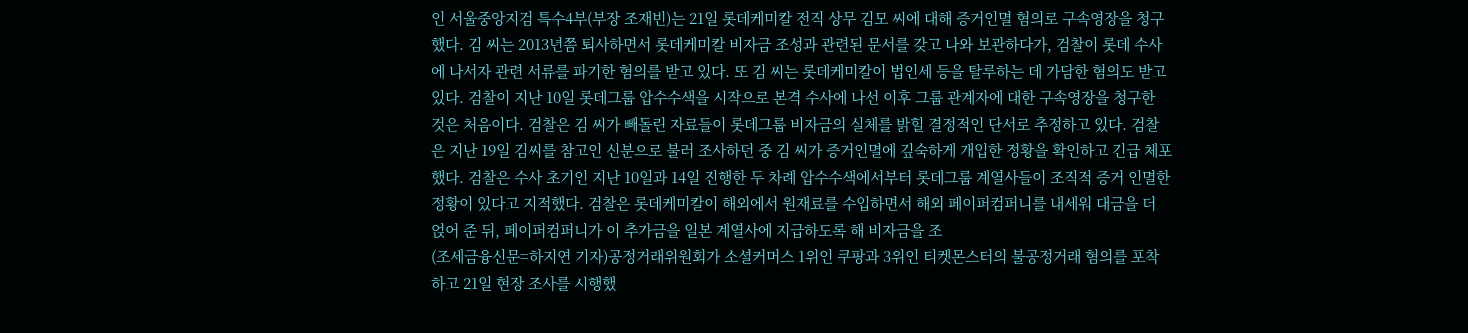인 서울중앙지검 특수4부(부장 조재빈)는 21일 롯데케미칼 전직 상무 김모 씨에 대해 증거인멸 혐의로 구속영장을 청구했다. 김 씨는 2013년쯤 퇴사하면서 롯데케미칼 비자금 조성과 관련된 문서를 갖고 나와 보관하다가, 검찰이 롯데 수사에 나서자 관련 서류를 파기한 혐의를 받고 있다. 또 김 씨는 롯데케미칼이 법인세 등을 탈루하는 데 가담한 혐의도 받고 있다. 검찰이 지난 10일 롯데그룹 압수수색을 시작으로 본격 수사에 나선 이후 그룹 관계자에 대한 구속영장을 청구한 것은 처음이다. 검찰은 김 씨가 빼돌린 자료들이 롯데그룹 비자금의 실체를 밝힐 결정적인 단서로 추정하고 있다. 검찰은 지난 19일 김씨를 참고인 신분으로 불러 조사하던 중 김 씨가 증거인멸에 깊숙하게 개입한 정황을 확인하고 긴급 체포했다. 검찰은 수사 초기인 지난 10일과 14일 진행한 두 차례 압수수색에서부터 롯데그룹 계열사들이 조직적 증거 인멸한 정황이 있다고 지적했다. 검찰은 롯데케미칼이 해외에서 원재료를 수입하면서 해외 페이퍼컴퍼니를 내세워 대금을 더 얹어 준 뒤, 페이퍼컴퍼니가 이 추가금을 일본 계열사에 지급하도록 해 비자금을 조
(조세금융신문=하지연 기자)공정거래위원회가 소셜커머스 1위인 쿠팡과 3위인 티켓몬스터의 불공정거래 혐의를 포착하고 21일 현장 조사를 시행했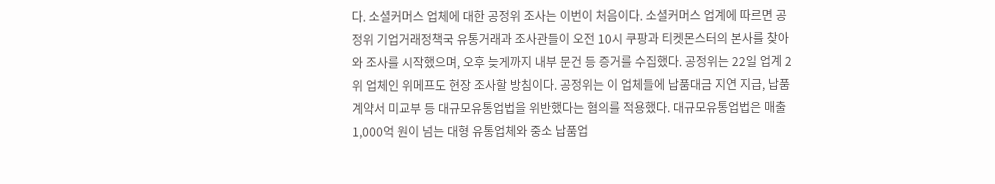다. 소셜커머스 업체에 대한 공정위 조사는 이번이 처음이다. 소셜커머스 업계에 따르면 공정위 기업거래정책국 유통거래과 조사관들이 오전 10시 쿠팡과 티켓몬스터의 본사를 찾아와 조사를 시작했으며, 오후 늦게까지 내부 문건 등 증거를 수집했다. 공정위는 22일 업계 2위 업체인 위메프도 현장 조사할 방침이다. 공정위는 이 업체들에 납품대금 지연 지급, 납품 계약서 미교부 등 대규모유통업법을 위반했다는 혐의를 적용했다. 대규모유통업법은 매출 1,000억 원이 넘는 대형 유통업체와 중소 납품업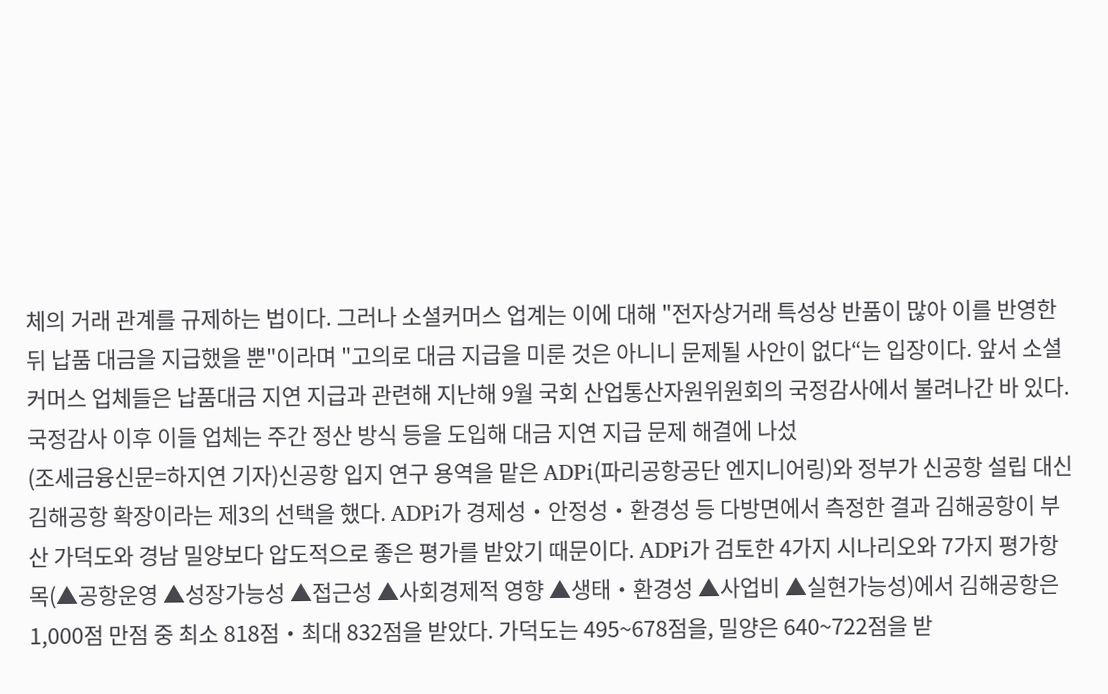체의 거래 관계를 규제하는 법이다. 그러나 소셜커머스 업계는 이에 대해 "전자상거래 특성상 반품이 많아 이를 반영한 뒤 납품 대금을 지급했을 뿐"이라며 "고의로 대금 지급을 미룬 것은 아니니 문제될 사안이 없다“는 입장이다. 앞서 소셜커머스 업체들은 납품대금 지연 지급과 관련해 지난해 9월 국회 산업통산자원위원회의 국정감사에서 불려나간 바 있다. 국정감사 이후 이들 업체는 주간 정산 방식 등을 도입해 대금 지연 지급 문제 해결에 나섰
(조세금융신문=하지연 기자)신공항 입지 연구 용역을 맡은 ADPi(파리공항공단 엔지니어링)와 정부가 신공항 설립 대신 김해공항 확장이라는 제3의 선택을 했다. ADPi가 경제성‧안정성‧환경성 등 다방면에서 측정한 결과 김해공항이 부산 가덕도와 경남 밀양보다 압도적으로 좋은 평가를 받았기 때문이다. ADPi가 검토한 4가지 시나리오와 7가지 평가항목(▲공항운영 ▲성장가능성 ▲접근성 ▲사회경제적 영향 ▲생태‧환경성 ▲사업비 ▲실현가능성)에서 김해공항은 1,000점 만점 중 최소 818점‧최대 832점을 받았다. 가덕도는 495~678점을, 밀양은 640~722점을 받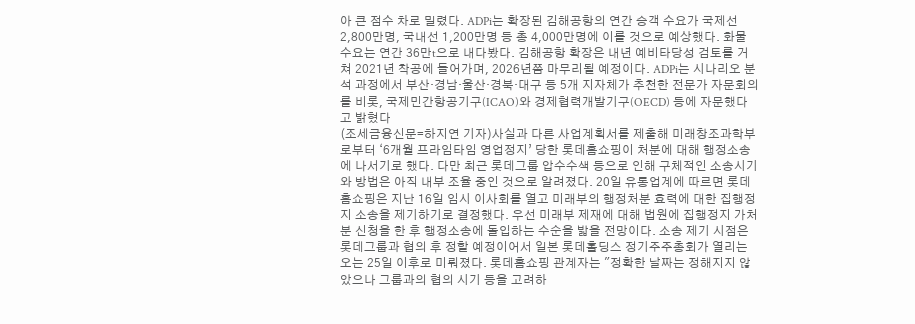아 큰 점수 차로 밀렸다. ADPi는 확장된 김해공항의 연간 승객 수요가 국제선 2,800만명, 국내선 1,200만명 등 총 4,000만명에 이를 것으로 예상했다. 화물 수요는 연간 36만t으로 내다봤다. 김해공항 확장은 내년 예비타당성 검토를 거쳐 2021년 착공에 들어가며, 2026년쯤 마무리될 예정이다. ADPi는 시나리오 분석 과정에서 부산‧경남‧울산‧경북‧대구 등 5개 지자체가 추천한 전문가 자문회의를 비롯, 국제민간항공기구(ICAO)와 경제협력개발기구(OECD) 등에 자문했다고 밝혔다
(조세금융신문=하지연 기자)사실과 다른 사업계획서를 제출해 미래창조과학부로부터 ‘6개월 프라임타임 영업정지’ 당한 롯데홈쇼핑이 처분에 대해 행정소송에 나서기로 했다. 다만 최근 롯데그룹 압수수색 등으로 인해 구체적인 소송시기와 방법은 아직 내부 조율 중인 것으로 알려졌다. 20일 유통업계에 따르면 롯데홈쇼핑은 지난 16일 임시 이사회를 열고 미래부의 행정처분 효력에 대한 집행정지 소송을 제기하기로 결정했다. 우선 미래부 제재에 대해 법원에 집행정지 가처분 신청을 한 후 행정소송에 돌입하는 수순을 밟을 전망이다. 소송 제기 시점은 롯데그룹과 협의 후 정할 예정이어서 일본 롯데홀딩스 정기주주총회가 열리는 오는 25일 이후로 미뤄졌다. 롯데홈쇼핑 관계자는 "정확한 날짜는 정해지지 않았으나 그룹과의 협의 시기 등을 고려하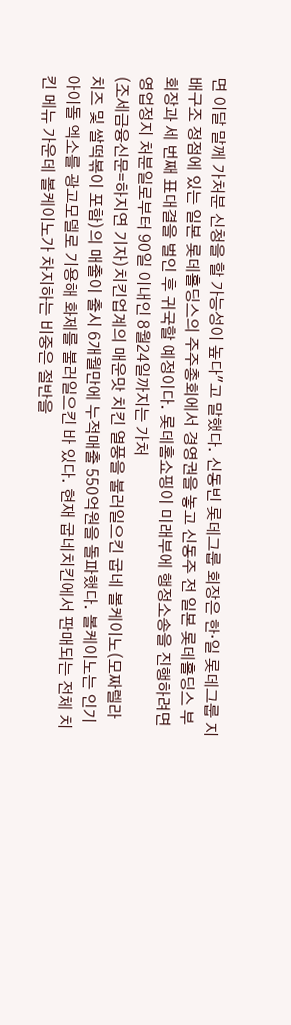면 이달 말께 가처분 신청을 할 가능성이 높다"고 말했다. 신동빈 롯데그룹 회장은 한·일 롯데그룹 지배구조 정점에 있는 일본 롯데홀딩스의 주주총회에서 경영권을 놓고 신동주 전 일본 롯데홀딩스 부회장과 세 번째 표대결을 벌인 후 귀국할 예정이다. 롯데홈쇼핑이 미래부에 행정소송을 진행하려면 영업정지 처분일로부터 90일 이내인 8월24일까지는 가처
(조세금융신문=하지연 기자)치킨업계의 매운맛 치킨 열풍을 불러일으킨 굽네 볼케이노(모짜렐라 치즈 및 쌀떡볶이 포함)의 매출이 출시 6개월만에 누적매출 550억원을 돌파했다. 볼케이노는 인기 아이돌 엑소를 광고모델로 기용해 화제를 불러일으킨 바 있다. 현재 굽네치킨에서 판매되는 전체 치킨 메뉴 가운데 볼케이노가 차지하는 비중은 절반을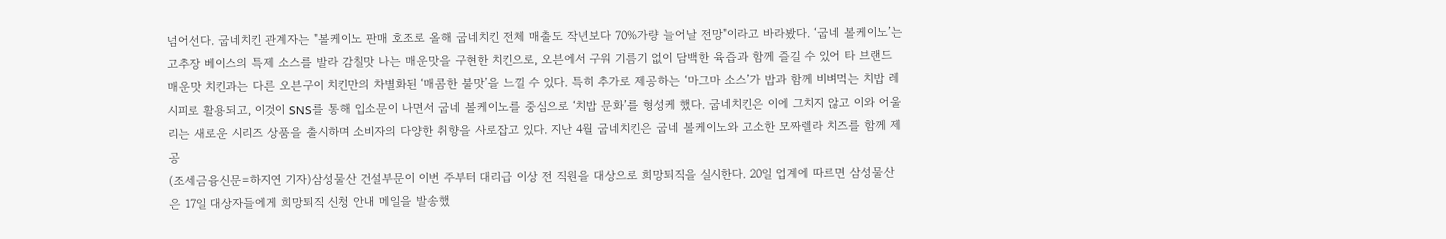넘어선다. 굽네치킨 관계자는 "볼케이노 판매 호조로 올해 굽네치킨 전체 매출도 작년보다 70%가량 늘어날 전망"이라고 바라봤다. ‘굽네 볼케이노’는 고추장 베이스의 특제 소스를 발라 감칠맛 나는 매운맛을 구현한 치킨으로, 오븐에서 구워 기름기 없이 담백한 육즙과 함께 즐길 수 있어 타 브랜드 매운맛 치킨과는 다른 오븐구이 치킨만의 차별화된 ‘매콤한 불맛’을 느낄 수 있다. 특히 추가로 제공하는 ‘마그마 소스’가 밥과 함께 비벼먹는 치밥 레시피로 활용되고, 이것이 SNS를 통해 입소문이 나면서 굽네 볼케이노를 중심으로 ‘치밥 문화’를 형성케 했다. 굽네치킨은 이에 그치지 않고 이와 어울리는 새로운 시리즈 상품을 출시하며 소비자의 다양한 취향을 사로잡고 있다. 지난 4월 굽네치킨은 굽네 볼케이노와 고소한 모짜렐라 치즈를 함께 제공
(조세금융신문=하지연 기자)삼성물산 건설부문이 이번 주부터 대리급 이상 전 직원을 대상으로 희망퇴직을 실시한다. 20일 업계에 따르면 삼성물산은 17일 대상자들에게 희망퇴직 신청 안내 메일을 발송했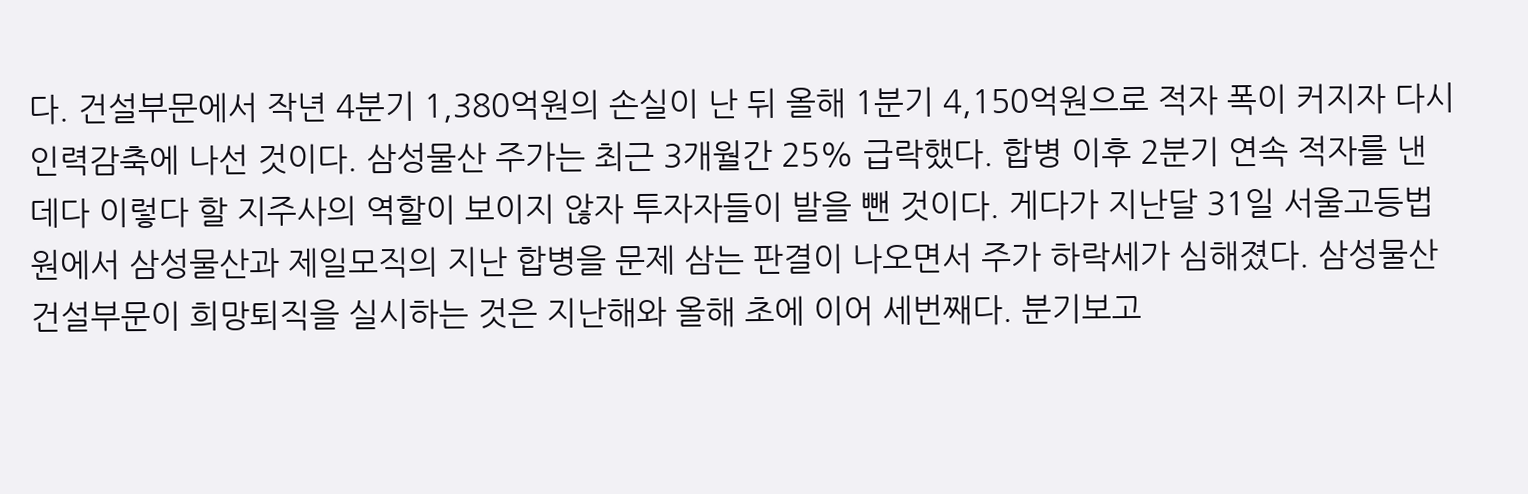다. 건설부문에서 작년 4분기 1,380억원의 손실이 난 뒤 올해 1분기 4,150억원으로 적자 폭이 커지자 다시 인력감축에 나선 것이다. 삼성물산 주가는 최근 3개월간 25% 급락했다. 합병 이후 2분기 연속 적자를 낸 데다 이렇다 할 지주사의 역할이 보이지 않자 투자자들이 발을 뺀 것이다. 게다가 지난달 31일 서울고등법원에서 삼성물산과 제일모직의 지난 합병을 문제 삼는 판결이 나오면서 주가 하락세가 심해졌다. 삼성물산 건설부문이 희망퇴직을 실시하는 것은 지난해와 올해 초에 이어 세번째다. 분기보고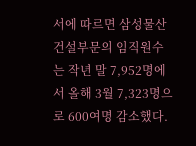서에 따르면 삼성물산 건설부문의 임직원수는 작년 말 7,952명에서 올해 3월 7,323명으로 600여명 감소했다.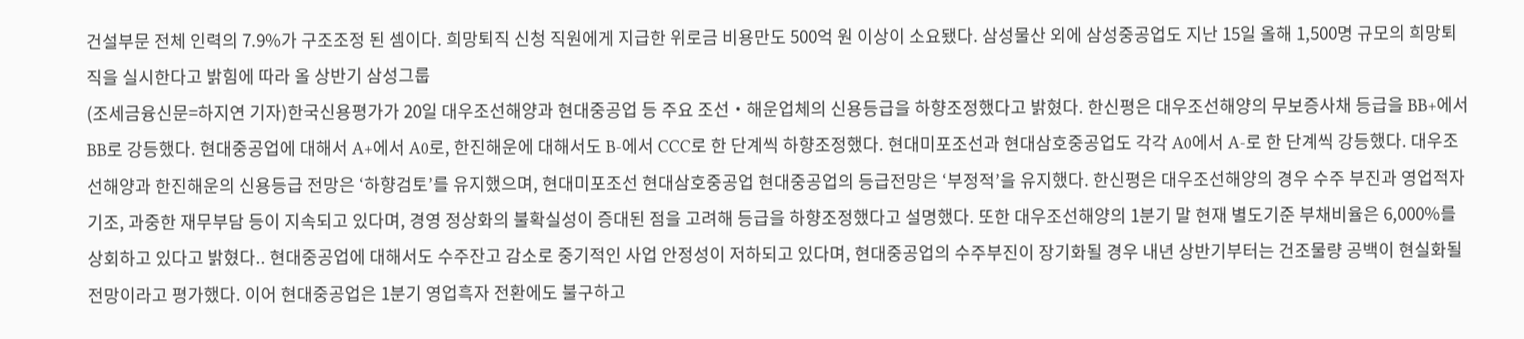건설부문 전체 인력의 7.9%가 구조조정 된 셈이다. 희망퇴직 신청 직원에게 지급한 위로금 비용만도 500억 원 이상이 소요됐다. 삼성물산 외에 삼성중공업도 지난 15일 올해 1,500명 규모의 희망퇴직을 실시한다고 밝힘에 따라 올 상반기 삼성그룹
(조세금융신문=하지연 기자)한국신용평가가 20일 대우조선해양과 현대중공업 등 주요 조선‧해운업체의 신용등급을 하향조정했다고 밝혔다. 한신평은 대우조선해양의 무보증사채 등급을 BB+에서 BB로 강등했다. 현대중공업에 대해서 A+에서 A0로, 한진해운에 대해서도 B-에서 CCC로 한 단계씩 하향조정했다. 현대미포조선과 현대삼호중공업도 각각 A0에서 A-로 한 단계씩 강등했다. 대우조선해양과 한진해운의 신용등급 전망은 ‘하향검토’를 유지했으며, 현대미포조선 현대삼호중공업 현대중공업의 등급전망은 ‘부정적’을 유지했다. 한신평은 대우조선해양의 경우 수주 부진과 영업적자 기조, 과중한 재무부담 등이 지속되고 있다며, 경영 정상화의 불확실성이 증대된 점을 고려해 등급을 하향조정했다고 설명했다. 또한 대우조선해양의 1분기 말 현재 별도기준 부채비율은 6,000%를 상회하고 있다고 밝혔다.. 현대중공업에 대해서도 수주잔고 감소로 중기적인 사업 안정성이 저하되고 있다며, 현대중공업의 수주부진이 장기화될 경우 내년 상반기부터는 건조물량 공백이 현실화될 전망이라고 평가했다. 이어 현대중공업은 1분기 영업흑자 전환에도 불구하고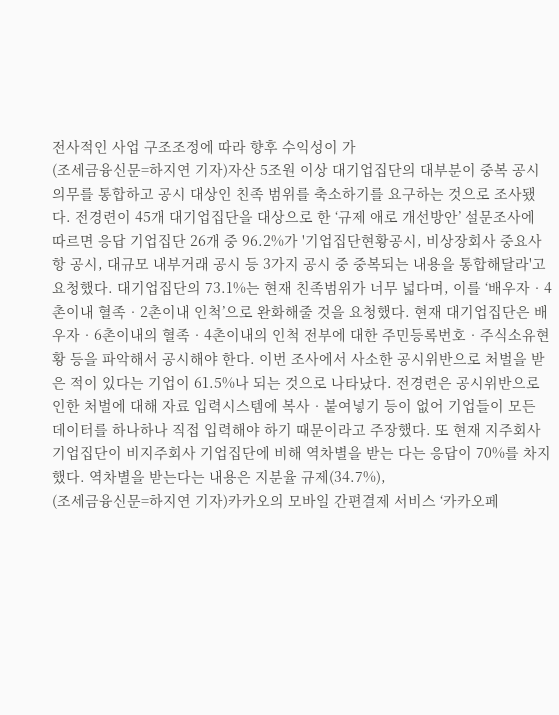전사적인 사업 구조조정에 따라 향후 수익성이 가
(조세금융신문=하지연 기자)자산 5조원 이상 대기업집단의 대부분이 중복 공시 의무를 통합하고 공시 대상인 친족 범위를 축소하기를 요구하는 것으로 조사됐다. 전경련이 45개 대기업집단을 대상으로 한 ‘규제 애로 개선방안’ 설문조사에 따르면 응답 기업집단 26개 중 96.2%가 '기업집단현황공시, 비상장회사 중요사항 공시, 대규모 내부거래 공시 등 3가지 공시 중 중복되는 내용을 통합해달라'고 요청했다. 대기업집단의 73.1%는 현재 친족범위가 너무 넓다며, 이를 ‘배우자‧4촌이내 혈족‧2촌이내 인척’으로 완화해줄 것을 요청했다. 현재 대기업집단은 배우자‧6촌이내의 혈족‧4촌이내의 인척 전부에 대한 주민등록번호‧주식소유현황 등을 파악해서 공시해야 한다. 이번 조사에서 사소한 공시위반으로 처벌을 받은 적이 있다는 기업이 61.5%나 되는 것으로 나타났다. 전경련은 공시위반으로 인한 처벌에 대해 자료 입력시스템에 복사‧붙여넣기 등이 없어 기업들이 모든 데이터를 하나하나 직접 입력해야 하기 때문이라고 주장했다. 또 현재 지주회사기업집단이 비지주회사 기업집단에 비해 역차별을 받는 다는 응답이 70%를 차지했다. 역차별을 받는다는 내용은 지분율 규제(34.7%),
(조세금융신문=하지연 기자)카카오의 모바일 간편결제 서비스 ‘카카오페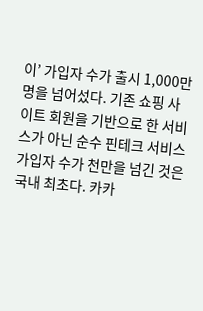이’ 가입자 수가 출시 1,000만 명을 넘어섰다. 기존 쇼핑 사이트 회원을 기반으로 한 서비스가 아닌 순수 핀테크 서비스 가입자 수가 천만을 넘긴 것은 국내 최초다. 카카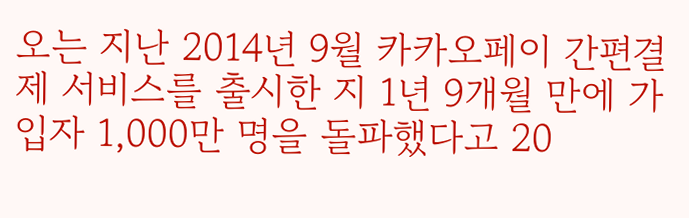오는 지난 2014년 9월 카카오페이 간편결제 서비스를 출시한 지 1년 9개월 만에 가입자 1,000만 명을 돌파했다고 20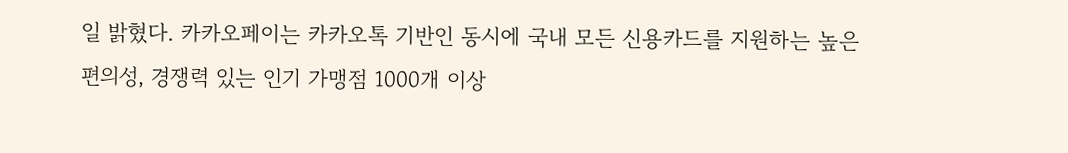일 밝혔다. 카카오페이는 카카오톡 기반인 동시에 국내 모든 신용카드를 지원하는 높은 편의성, 경쟁력 있는 인기 가맹점 1000개 이상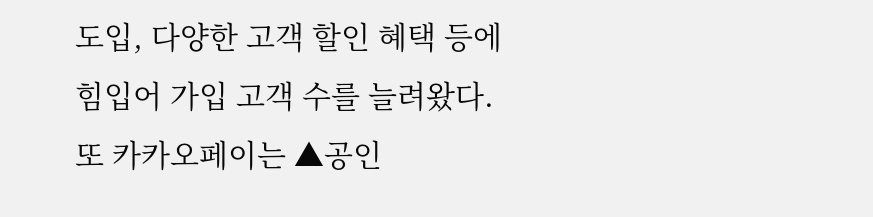도입, 다양한 고객 할인 혜택 등에 힘입어 가입 고객 수를 늘려왔다. 또 카카오페이는 ▲공인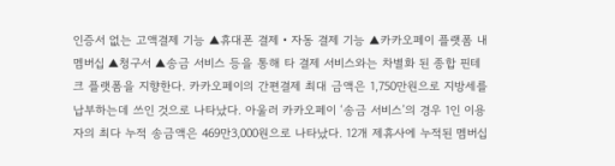인증서 없는 고액결제 기능 ▲휴대폰 결제‧자동 결제 기능 ▲카카오페이 플랫폼 내 멤버십 ▲청구서 ▲송금 서비스 등을 통해 타 결제 서비스와는 차별화 된 종합 핀테크 플랫폼을 지향한다. 카카오페이의 간편결제 최대 금액은 1,750만원으로 지방세를 납부하는데 쓰인 것으로 나타났다. 아울러 카카오페이 ‘송금 서비스’의 경우 1인 이용자의 최다 누적 송금액은 469만3,000원으로 나타났다. 12개 제휴사에 누적된 멤버십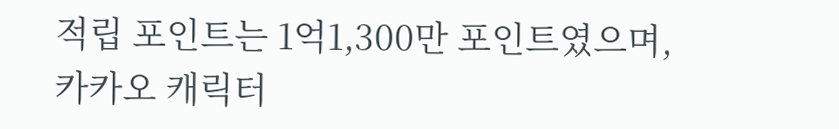적립 포인트는 1억1,300만 포인트였으며, 카카오 캐릭터